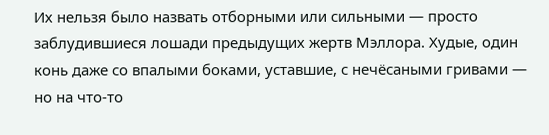Их нельзя было назвать отборными или сильными — просто заблудившиеся лошади предыдущих жертв Мэллора. Худые, один конь даже со впалыми боками, уставшие, с нечёсаными гривами — но на что-то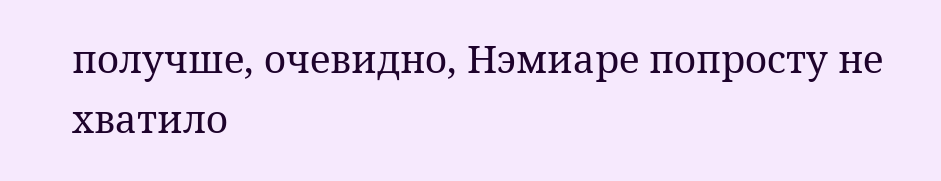получше, очевидно, Нэмиаре попросту не хватило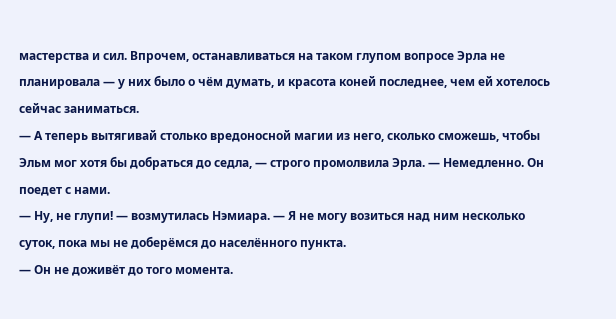мастерства и сил. Впрочем, останавливаться на таком глупом вопросе Эрла не планировала — у них было о чём думать, и красота коней последнее, чем ей хотелось сейчас заниматься.
— А теперь вытягивай столько вредоносной магии из него, сколько сможешь, чтобы Эльм мог хотя бы добраться до седла, — строго промолвила Эрла. — Немедленно. Он поедет с нами.
— Ну, не глупи! — возмутилась Нэмиара. — Я не могу возиться над ним несколько суток, пока мы не доберёмся до населённого пункта.
— Он не доживёт до того момента.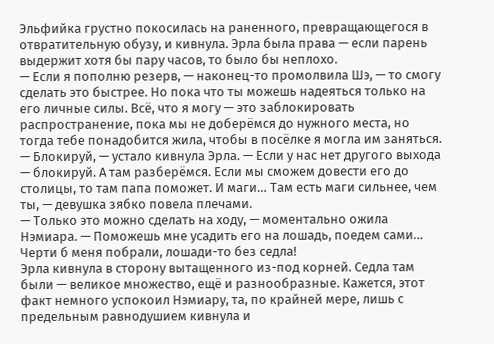Эльфийка грустно покосилась на раненного, превращающегося в отвратительную обузу, и кивнула. Эрла была права — если парень выдержит хотя бы пару часов, то было бы неплохо.
— Если я пополню резерв, — наконец-то промолвила Шэ, — то смогу сделать это быстрее. Но пока что ты можешь надеяться только на его личные силы. Всё, что я могу — это заблокировать распространение, пока мы не доберёмся до нужного места, но тогда тебе понадобится жила, чтобы в посёлке я могла им заняться.
— Блокируй, — устало кивнула Эрла. — Если у нас нет другого выхода — блокируй. А там разберёмся. Если мы сможем довести его до столицы, то там папа поможет. И маги… Там есть маги сильнее, чем ты, — девушка зябко повела плечами.
— Только это можно сделать на ходу, — моментально ожила Нэмиара. — Поможешь мне усадить его на лошадь, поедем сами… Черти б меня побрали, лошади-то без седла!
Эрла кивнула в сторону вытащенного из-под корней. Седла там были — великое множество, ещё и разнообразные. Кажется, этот факт немного успокоил Нэмиару, та, по крайней мере, лишь с предельным равнодушием кивнула и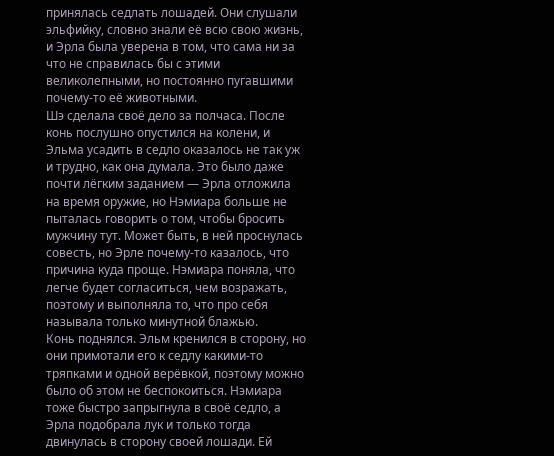принялась седлать лошадей. Они слушали эльфийку, словно знали её всю свою жизнь, и Эрла была уверена в том, что сама ни за что не справилась бы с этими великолепными, но постоянно пугавшими почему-то её животными.
Шэ сделала своё дело за полчаса. После конь послушно опустился на колени, и Эльма усадить в седло оказалось не так уж и трудно, как она думала. Это было даже почти лёгким заданием — Эрла отложила на время оружие, но Нэмиара больше не пыталась говорить о том, чтобы бросить мужчину тут. Может быть, в ней проснулась совесть, но Эрле почему-то казалось, что причина куда проще. Нэмиара поняла, что легче будет согласиться, чем возражать, поэтому и выполняла то, что про себя называла только минутной блажью.
Конь поднялся. Эльм кренился в сторону, но они примотали его к седлу какими-то тряпками и одной верёвкой, поэтому можно было об этом не беспокоиться. Нэмиара тоже быстро запрыгнула в своё седло, а Эрла подобрала лук и только тогда двинулась в сторону своей лошади. Ей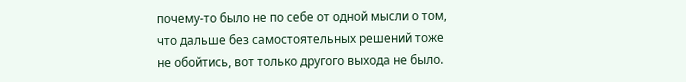почему-то было не по себе от одной мысли о том, что дальше без самостоятельных решений тоже не обойтись, вот только другого выхода не было.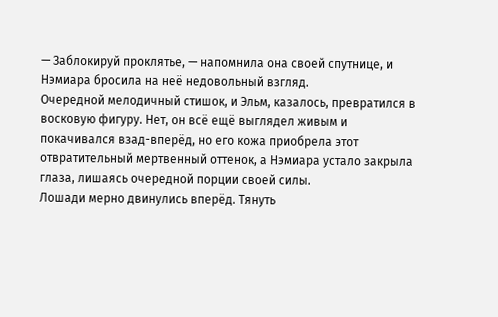— Заблокируй проклятье, — напомнила она своей спутнице, и Нэмиара бросила на неё недовольный взгляд.
Очередной мелодичный стишок, и Эльм, казалось, превратился в восковую фигуру. Нет, он всё ещё выглядел живым и покачивался взад-вперёд, но его кожа приобрела этот отвратительный мертвенный оттенок, а Нэмиара устало закрыла глаза, лишаясь очередной порции своей силы.
Лошади мерно двинулись вперёд. Тянуть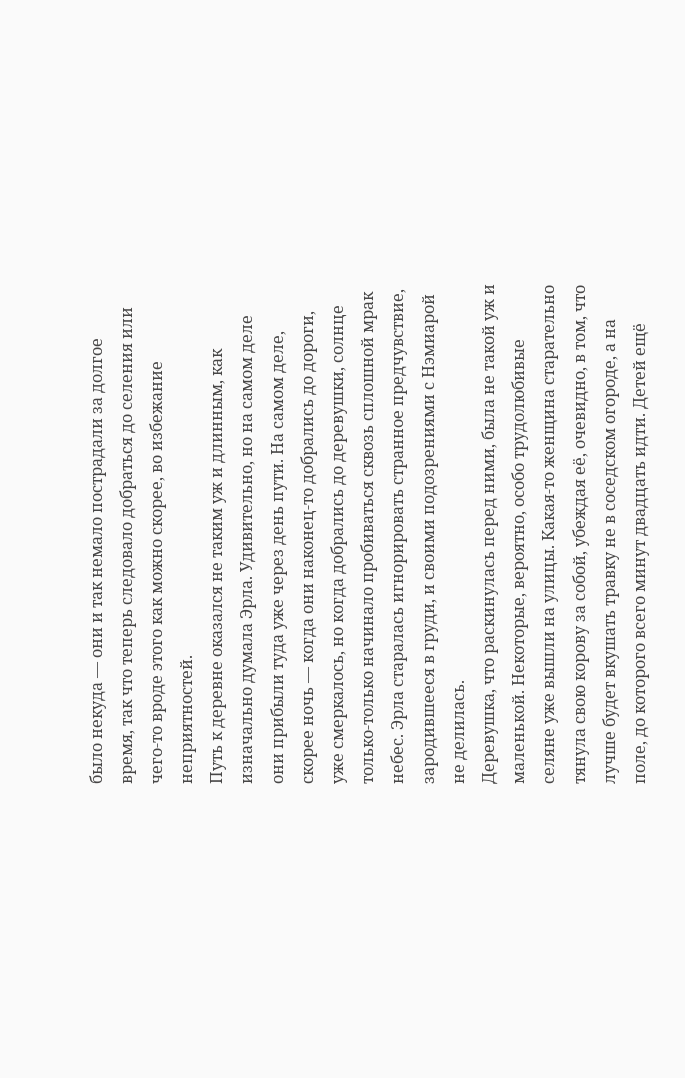было некуда — они и так немало пострадали за долгое время, так что теперь следовало добраться до селения или чего-то вроде этого как можно скорее, во избежание неприятностей.
Путь к деревне оказался не таким уж и длинным, как изначально думала Эрла. Удивительно, но на самом деле они прибыли туда уже через день пути. На самом деле, скорее ночь — когда они наконец-то добрались до дороги, уже смеркалось, но когда добрались до деревушки, солнце только-только начинало пробиваться сквозь сплошной мрак небес. Эрла старалась игнорировать странное предчувствие, зародившееся в груди, и своими подозрениями с Нэмиарой не делилась.
Деревушка, что раскинулась перед ними, была не такой уж и маленькой. Некоторые, вероятно, особо трудолюбивые селяне уже вышли на улицы. Какая-то женщина старательно тянула свою корову за собой, убеждая её, очевидно, в том, что лучше будет вкушать травку не в соседском огороде, а на поле, до которого всего минут двадцать идти. Детей ещё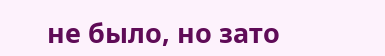не было, но зато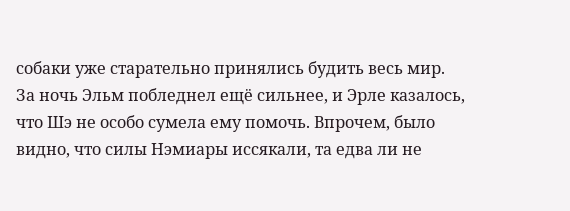собаки уже старательно принялись будить весь мир.
За ночь Эльм побледнел ещё сильнее, и Эрле казалось, что Шэ не особо сумела ему помочь. Впрочем, было видно, что силы Нэмиары иссякали, та едва ли не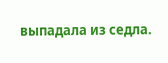выпадала из седла.